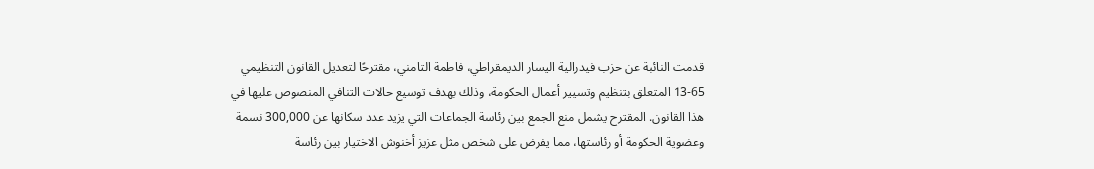قدمت النائبة عن حزب فيدرالية اليسار الديمقراطي، فاطمة التامني، مقترحًا لتعديل القانون التنظيمي 65-13 المتعلق بتنظيم وتسيير أعمال الحكومة، وذلك بهدف توسيع حالات التنافي المنصوص عليها في هذا القانون. المقترح يشمل منع الجمع بين رئاسة الجماعات التي يزيد عدد سكانها عن 300,000 نسمة وعضوية الحكومة أو رئاستها، مما يفرض على شخص مثل عزيز أخنوش الاختيار بين رئاسة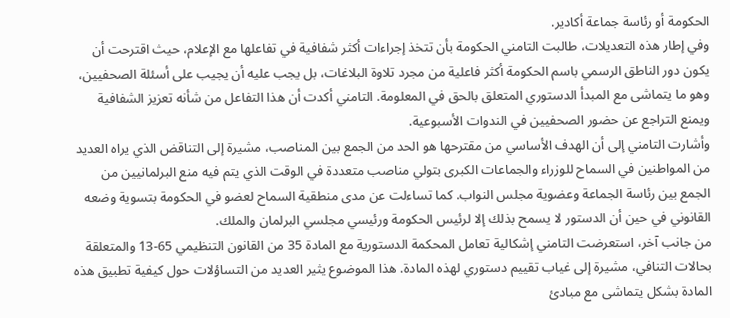الحكومة أو رئاسة جماعة أكادير.
وفي إطار هذه التعديلات، طالبت التامني الحكومة بأن تتخذ إجراءات أكثر شفافية في تفاعلها مع الإعلام، حيث اقترحت أن يكون دور الناطق الرسمي باسم الحكومة أكثر فاعلية من مجرد تلاوة البلاغات، بل يجب عليه أن يجيب على أسئلة الصحفيين، وهو ما يتماشى مع المبدأ الدستوري المتعلق بالحق في المعلومة. التامني أكدت أن هذا التفاعل من شأنه تعزيز الشفافية ويمنع التراجع عن حضور الصحفيين في الندوات الأسبوعية.
وأشارت التامني إلى أن الهدف الأساسي من مقترحها هو الحد من الجمع بين المناصب، مشيرة إلى التناقض الذي يراه العديد من المواطنين في السماح للوزراء والجماعات الكبرى بتولي مناصب متعددة في الوقت الذي يتم فيه منع البرلمانيين من الجمع بين رئاسة الجماعة وعضوية مجلس النواب. كما تساءلت عن مدى منطقية السماح لعضو في الحكومة بتسوية وضعه القانوني في حين أن الدستور لا يسمح بذلك إلا لرئيس الحكومة ورئيسي مجلسي البرلمان والملك.
من جانب آخر، استعرضت التامني إشكالية تعامل المحكمة الدستورية مع المادة 35 من القانون التنظيمي 65-13 والمتعلقة بحالات التنافي، مشيرة إلى غياب تقييم دستوري لهذه المادة. هذا الموضوع يثير العديد من التساؤلات حول كيفية تطبيق هذه المادة بشكل يتماشى مع مبادئ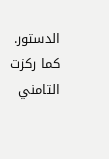الدستور.
كما ركزت التامني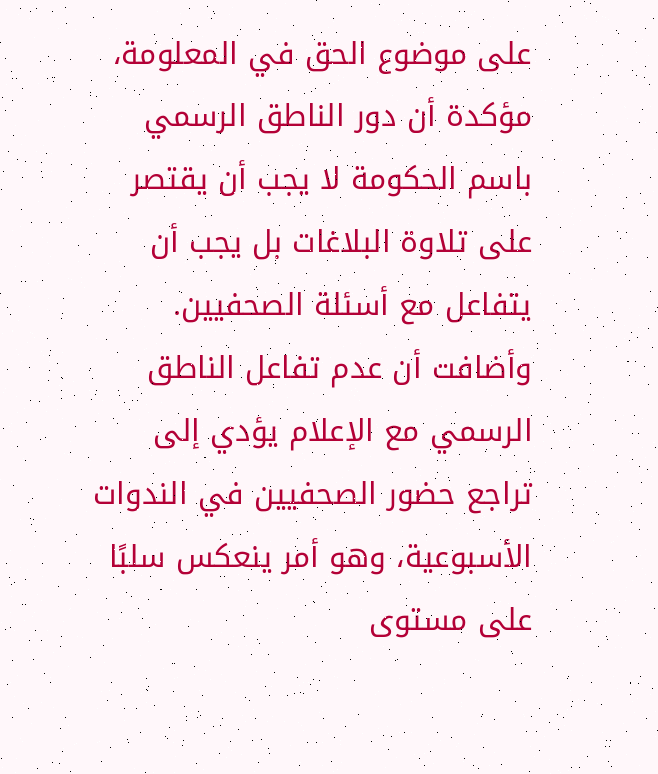على موضوع الحق في المعلومة، مؤكدة أن دور الناطق الرسمي باسم الحكومة لا يجب أن يقتصر على تلاوة البلاغات بل يجب أن يتفاعل مع أسئلة الصحفيين. وأضافت أن عدم تفاعل الناطق الرسمي مع الإعلام يؤدي إلى تراجع حضور الصحفيين في الندوات الأسبوعية، وهو أمر ينعكس سلبًا على مستوى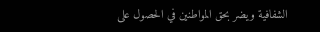الشفافية ويضر بحق المواطنين في الحصول على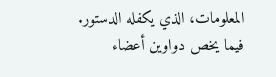المعلومات، الذي يكفله الدستور.
فيما يخص دواوين أعضاء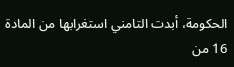الحكومة، أبدت التامني استغرابها من المادة 16 من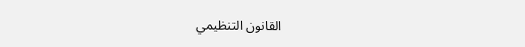القانون التنظيمي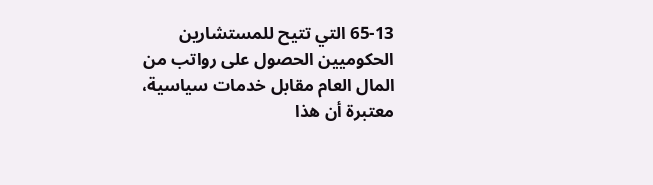65-13 التي تتيح للمستشارين الحكوميين الحصول على رواتب من المال العام مقابل خدمات سياسية، معتبرة أن هذا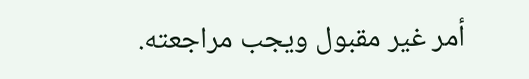أمر غير مقبول ويجب مراجعته.